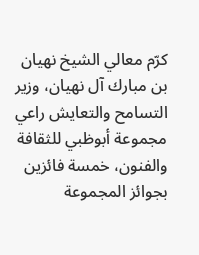كرّم معالي الشيخ نهيان بن مبارك آل نهيان، وزير التسامح والتعايش راعي مجموعة أبوظبي للثقافة والفنون، خمسة فائزين بجوائز المجموعة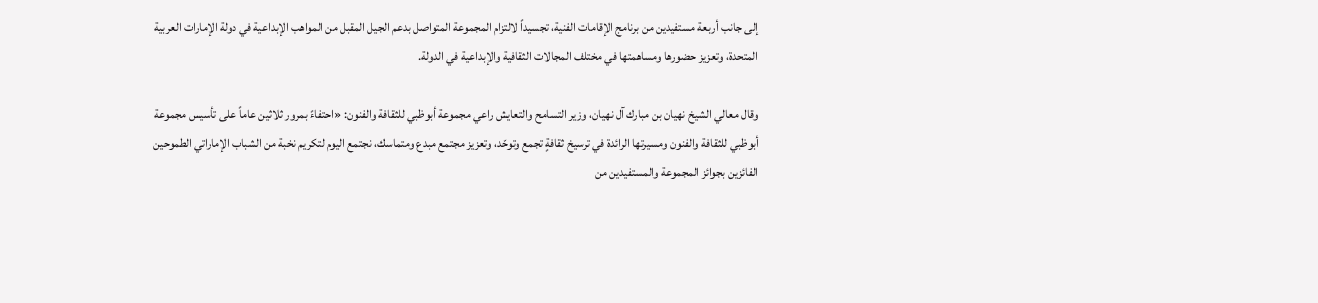إلى جانب أربعة مستفيدين من برنامج الإقامات الفنية، تجسيداً لالتزام المجموعة المتواصل بدعم الجيل المقبل من المواهب الإبداعية في دولة الإمارات العربية المتحدة، وتعزيز حضورها ومساهمتها في مختلف المجالات الثقافية والإبداعية في الدولة.

وقال معالي الشيخ نهيان بن مبارك آل نهيان، وزير التسامح والتعايش راعي مجموعة أبوظبي للثقافة والفنون: «احتفاءً بمرور ثلاثين عاماً على تأسيس مجموعة أبوظبي للثقافة والفنون ومسيرتها الرائدة في ترسيخ ثقافةٍ تجمع وتوحّد، وتعزيز مجتمع مبدع ومتماسك، نجتمع اليوم لتكريم نخبة من الشباب الإماراتي الطموحين الفائزين بجوائز المجموعة والمستفيدين من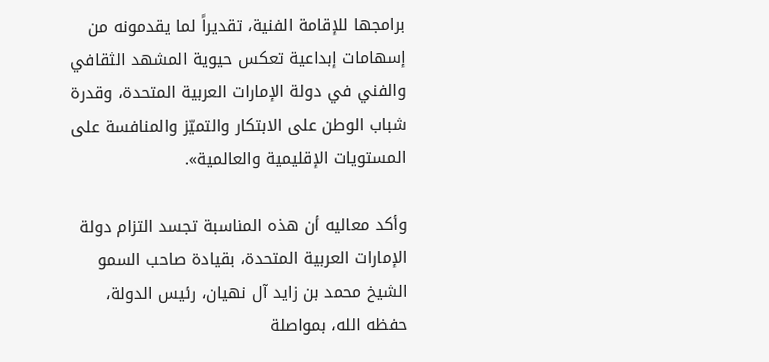برامجها للإقامة الفنية، تقديراً لما يقدمونه من إسهامات إبداعية تعكس حيوية المشهد الثقافي والفني في دولة الإمارات العربية المتحدة، وقدرة شباب الوطن على الابتكار والتميّز والمنافسة على المستويات الإقليمية والعالمية».

وأكد معاليه أن هذه المناسبة تجسد التزام دولة الإمارات العربية المتحدة، بقيادة صاحب السمو الشيخ محمد بن زايد آل نهيان، رئيس الدولة، حفظه الله، بمواصلة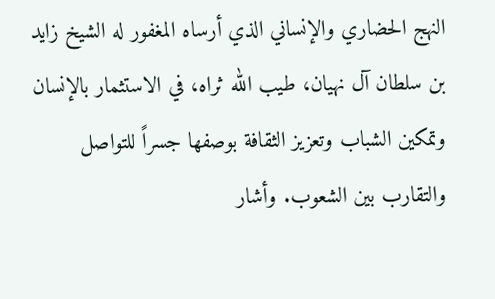النهج الحضاري والإنساني الذي أرساه المغفور له الشيخ زايد بن سلطان آل نهيان، طيب الله ثراه، في الاستثمار بالإنسان وتمكين الشباب وتعزيز الثقافة بوصفها جسراً للتواصل والتقارب بين الشعوب. وأشار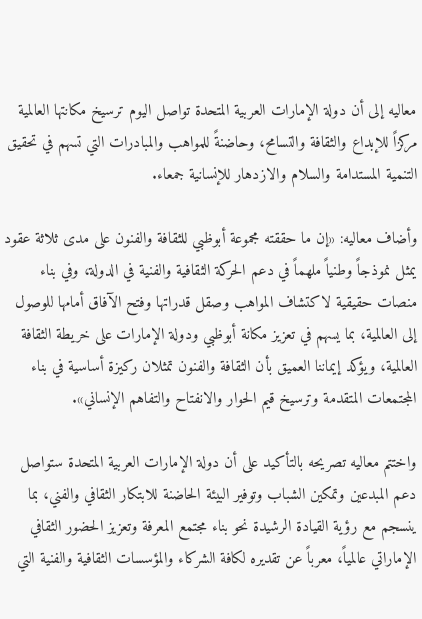معاليه إلى أن دولة الإمارات العربية المتحدة تواصل اليوم ترسيخ مكانتها العالمية مركزاً للإبداع والثقافة والتسامح، وحاضنةً للمواهب والمبادرات التي تسهم في تحقيق التنمية المستدامة والسلام والازدهار للإنسانية جمعاء.

وأضاف معاليه: «إن ما حققته مجموعة أبوظبي للثقافة والفنون على مدى ثلاثة عقود يمثل نموذجاً وطنياً ملهماً في دعم الحركة الثقافية والفنية في الدولة، وفي بناء منصات حقيقية لاكتشاف المواهب وصقل قدراتها وفتح الآفاق أمامها للوصول إلى العالمية، بما يسهم في تعزيز مكانة أبوظبي ودولة الإمارات على خريطة الثقافة العالمية، ويؤكد إيماننا العميق بأن الثقافة والفنون تمثلان ركيزة أساسية في بناء المجتمعات المتقدمة وترسيخ قيم الحوار والانفتاح والتفاهم الإنساني».

واختتم معاليه تصريحه بالتأكيد على أن دولة الإمارات العربية المتحدة ستواصل دعم المبدعين وتمكين الشباب وتوفير البيئة الحاضنة للابتكار الثقافي والفني، بما ينسجم مع رؤية القيادة الرشيدة نحو بناء مجتمع المعرفة وتعزيز الحضور الثقافي الإماراتي عالمياً، معرباً عن تقديره لكافة الشركاء والمؤسسات الثقافية والفنية التي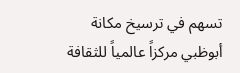تسهم في ترسيخ مكانة أبوظبي مركزاً عالمياً للثقافة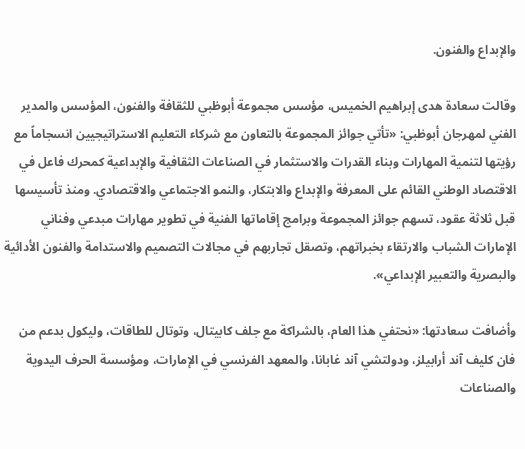والإبداع والفنون.

وقالت سعادة هدى إبراهيم الخميس، مؤسس مجموعة أبوظبي للثقافة والفنون، المؤسس والمدير الفني لمهرجان أبوظبي: «تأتي جوائز المجموعة بالتعاون مع شركاء التعليم الاستراتيجيين انسجاماً مع رؤيتها لتنمية المهارات وبناء القدرات والاستثمار في الصناعات الثقافية والإبداعية كمحرك فاعل في الاقتصاد الوطني القائم على المعرفة والإبداع والابتكار، والنمو الاجتماعي والاقتصادي. ومنذ تأسيسها قبل ثلاثة عقود، تسهم جوائز المجموعة وبرامج إقاماتها الفنية في تطوير مهارات مبدعي وفناني الإمارات الشباب والارتقاء بخبراتهم، وتصقل تجاربهم في مجالات التصميم والاستدامة والفنون الأدائية والبصرية والتعبير الإبداعي».

وأضافت سعادتها: «نحتفي هذا العام، بالشراكة مع جلف كابيتال، وتوتال للطاقات، وليكول بدعم من فان كليف آند أرابيلز، ودولتشي آند غابانا، والمعهد الفرنسي في الإمارات، ومؤسسة الحرف اليدوية والصناعات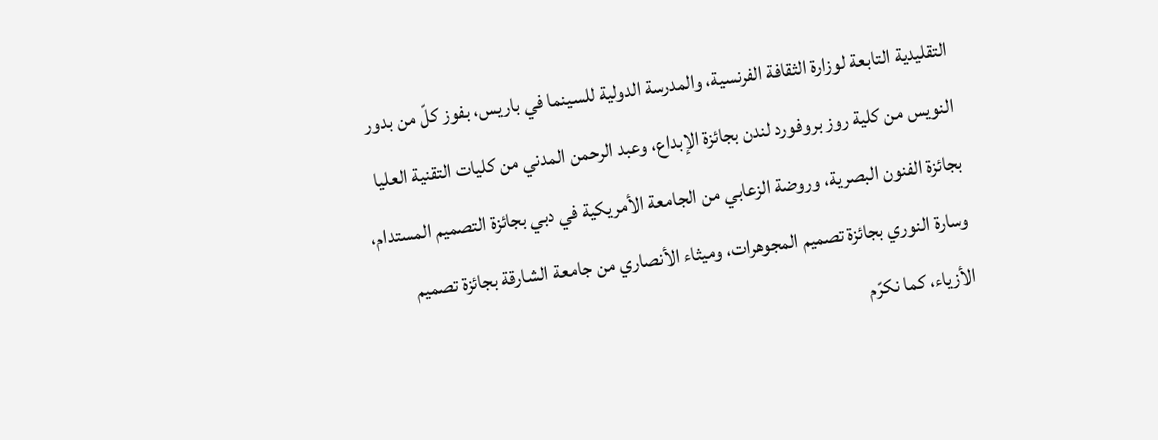التقليدية التابعة لوزارة الثقافة الفرنسية، والمدرسة الدولية للسينما في باريس، بفوز كلّ من بدور النويس من كلية روز بروفورد لندن بجائزة الإبداع، وعبد الرحمن المدني من كليات التقنية العليا بجائزة الفنون البصرية، وروضة الزعابي من الجامعة الأمريكية في دبي بجائزة التصميم المستدام، وسارة النوري بجائزة تصميم المجوهرات، وميثاء الأنصاري من جامعة الشارقة بجائزة تصميم الأزياء، كما نكرّم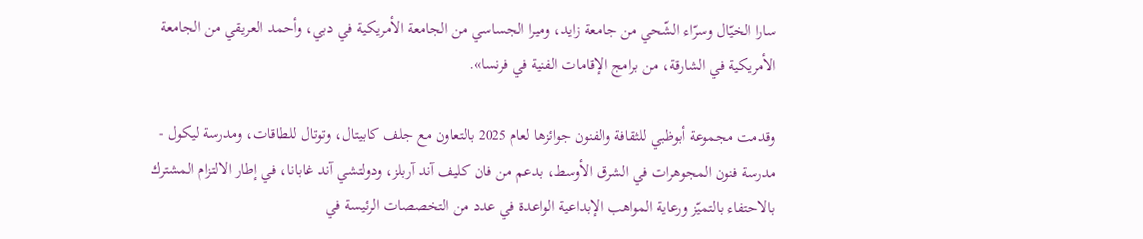سارا الخيّال وسرّاء الشّحي من جامعة زايد، وميرا الجساسي من الجامعة الأمريكية في دبي، وأحمد العريقي من الجامعة الأمريكية في الشارقة، من برامج الإقامات الفنية في فرنسا».

وقدمت مجموعة أبوظبي للثقافة والفنون جوائزها لعام 2025 بالتعاون مع جلف كابيتال، وتوتال للطاقات، ومدرسة ليكول - مدرسة فنون المجوهرات في الشرق الأوسط، بدعم من فان كليف آند آربلز، ودولتشي آند غابانا، في إطار الالتزام المشترك بالاحتفاء بالتميّز ورعاية المواهب الإبداعية الواعدة في عدد من التخصصات الرئيسة في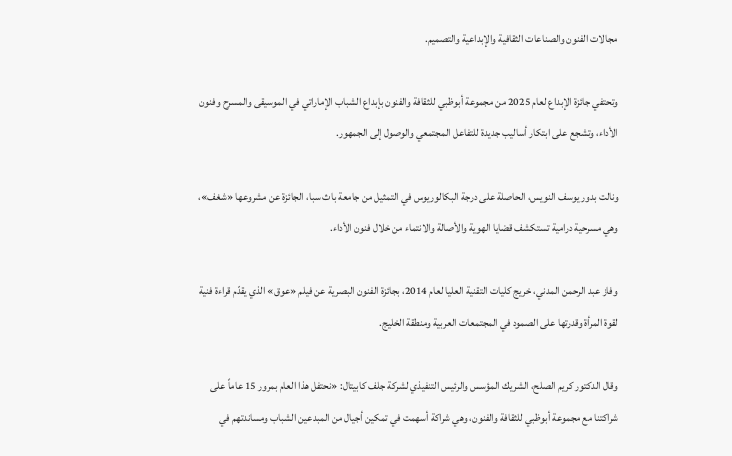مجالات الفنون والصناعات الثقافية والإبداعية والتصميم.

وتحتفي جائزة الإبداع لعام 2025 من مجموعة أبوظبي للثقافة والفنون بإبداع الشباب الإماراتي في الموسيقى والمسرح وفنون الأداء، وتشجع على ابتكار أساليب جديدة للتفاعل المجتمعي والوصول إلى الجمهور.

ونالت بدور يوسف النويس، الحاصلة على درجة البكالوريوس في التمثيل من جامعة باث سبا، الجائزة عن مشروعها «شغف»، وهي مسرحية درامية تستكشف قضايا الهوية والأصالة والانتماء من خلال فنون الأداء.

وفاز عبد الرحمن المدني، خريج كليات التقنية العليا لعام 2014، بجائزة الفنون البصرية عن فيلم «عوق» الذي يقدّم قراءة فنية لقوة المرأة وقدرتها على الصمود في المجتمعات العربية ومنطقة الخليج.

وقال الدكتور كريم الصلح، الشريك المؤسس والرئيس التنفيذي لشركة جلف كابيتال: «نحتفل هذا العام بمرور 15 عاماً على شراكتنا مع مجموعة أبوظبي للثقافة والفنون، وهي شراكة أسهمت في تمكين أجيال من المبدعين الشباب ومساندتهم في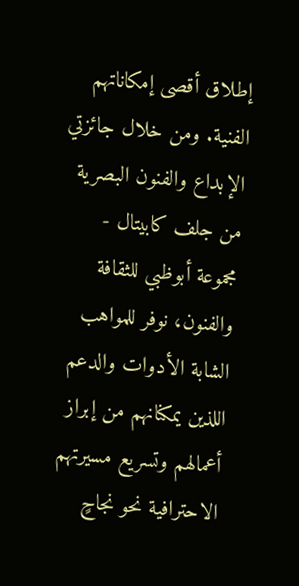إطلاق أقصى إمكاناتهم الفنية. ومن خلال جائزتي الإبداع والفنون البصرية من جلف كابيتال - مجموعة أبوظبي للثقافة والفنون، نوفر للمواهب الشابة الأدوات والدعم اللذين يمكنانهم من إبراز أعمالهم وتسريع مسيرتهم الاحترافية نحو نجاحٍ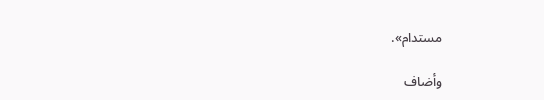مستدام».

وأضاف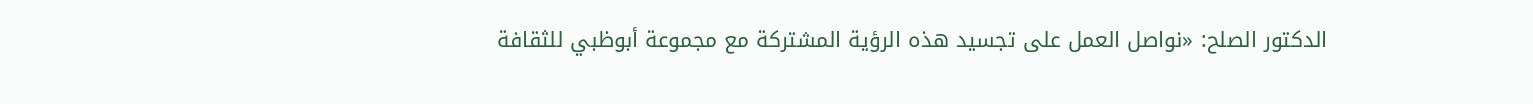الدكتور الصلح: «نواصل العمل على تجسيد هذه الرؤية المشتركة مع مجموعة أبوظبي للثقافة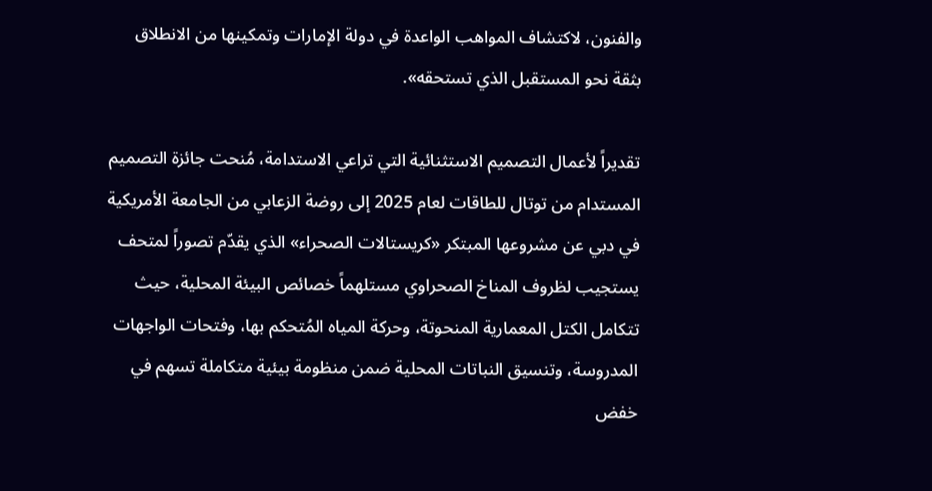والفنون، لاكتشاف المواهب الواعدة في دولة الإمارات وتمكينها من الانطلاق بثقة نحو المستقبل الذي تستحقه».

تقديراً لأعمال التصميم الاستثنائية التي تراعي الاستدامة، مُنحت جائزة التصميم المستدام من توتال للطاقات لعام 2025 إلى روضة الزعابي من الجامعة الأمريكية في دبي عن مشروعها المبتكر «كريستالات الصحراء» الذي يقدّم تصوراً لمتحف يستجيب لظروف المناخ الصحراوي مستلهماً خصائص البيئة المحلية، حيث تتكامل الكتل المعمارية المنحوتة، وحركة المياه المُتحكم بها، وفتحات الواجهات المدروسة، وتنسيق النباتات المحلية ضمن منظومة بيئية متكاملة تسهم في خفض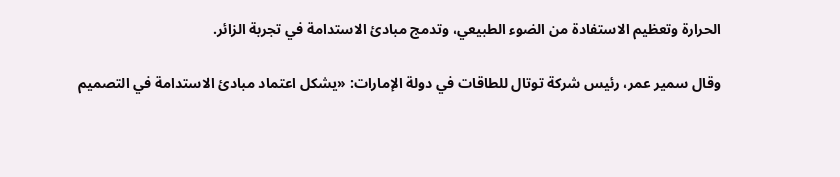الحرارة وتعظيم الاستفادة من الضوء الطبيعي، وتدمج مبادئ الاستدامة في تجربة الزائر.

وقال سمير عمر، رئيس شركة توتال للطاقات في دولة الإمارات: «يشكل اعتماد مبادئ الاستدامة في التصميم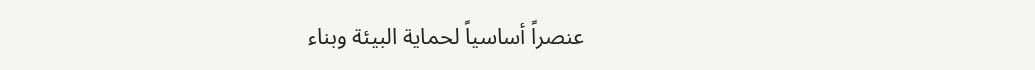عنصراً أساسياً لحماية البيئة وبناء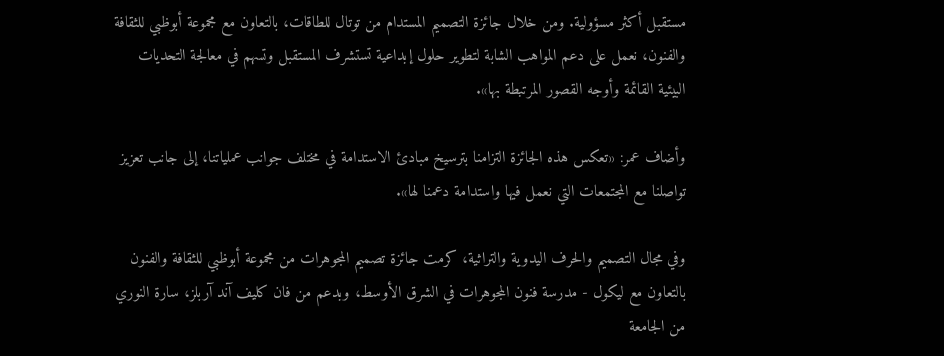مستقبل أكثر مسؤولية. ومن خلال جائزة التصميم المستدام من توتال للطاقات، بالتعاون مع مجموعة أبوظبي للثقافة والفنون، نعمل على دعم المواهب الشابة لتطوير حلول إبداعية تستشرف المستقبل وتسهم في معالجة التحديات البيئية القائمة وأوجه القصور المرتبطة بها».

وأضاف عمر: «تعكس هذه الجائزة التزامنا بترسيخ مبادئ الاستدامة في مختلف جوانب عملياتنا، إلى جانب تعزيز تواصلنا مع المجتمعات التي نعمل فيها واستدامة دعمنا لها».

وفي مجال التصميم والحرف اليدوية والتراثية، كرمت جائزة تصميم المجوهرات من مجموعة أبوظبي للثقافة والفنون بالتعاون مع ليكول - مدرسة فنون المجوهرات في الشرق الأوسط، وبدعم من فان كليف آند آربلز، سارة النوري من الجامعة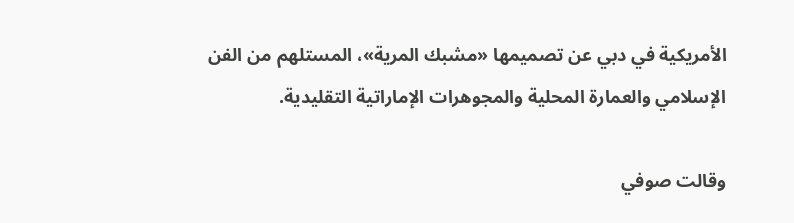الأمريكية في دبي عن تصميمها «مشبك المرية»، المستلهم من الفن الإسلامي والعمارة المحلية والمجوهرات الإماراتية التقليدية.

وقالت صوفي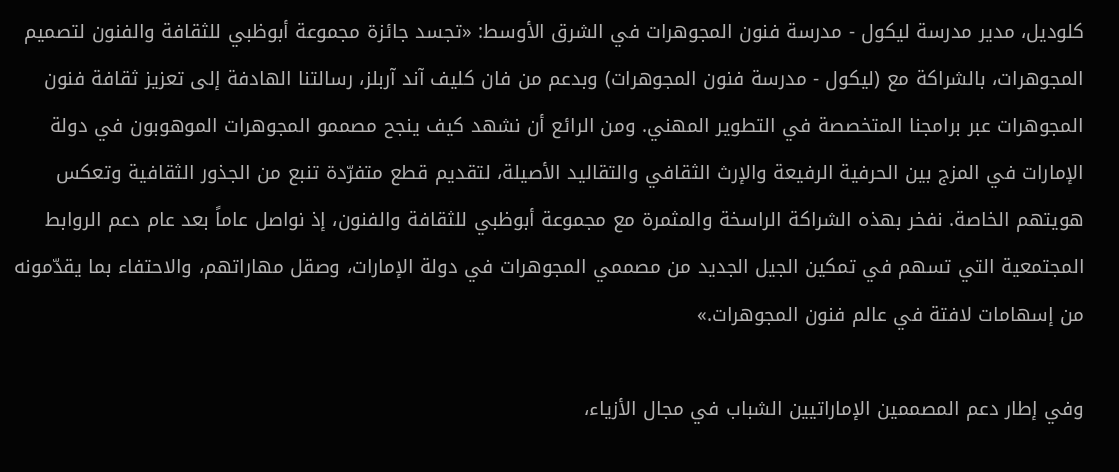كلوديل، مدير مدرسة ليكول - مدرسة فنون المجوهرات في الشرق الأوسط: «تجسد جائزة مجموعة أبوظبي للثقافة والفنون لتصميم المجوهرات، بالشراكة مع (ليكول - مدرسة فنون المجوهرات) وبدعم من فان كليف آند آربلز، رسالتنا الهادفة إلى تعزيز ثقافة فنون المجوهرات عبر برامجنا المتخصصة في التطوير المهني. ومن الرائع أن نشهد كيف ينجح مصممو المجوهرات الموهوبون في دولة الإمارات في المزج بين الحرفية الرفيعة والإرث الثقافي والتقاليد الأصيلة، لتقديم قطع متفرّدة تنبع من الجذور الثقافية وتعكس هويتهم الخاصة. نفخر بهذه الشراكة الراسخة والمثمرة مع مجموعة أبوظبي للثقافة والفنون، إذ نواصل عاماً بعد عام دعم الروابط المجتمعية التي تسهم في تمكين الجيل الجديد من مصممي المجوهرات في دولة الإمارات، وصقل مهاراتهم، والاحتفاء بما يقدّمونه من إسهامات لافتة في عالم فنون المجوهرات.»

وفي إطار دعم المصممين الإماراتيين الشباب في مجال الأزياء،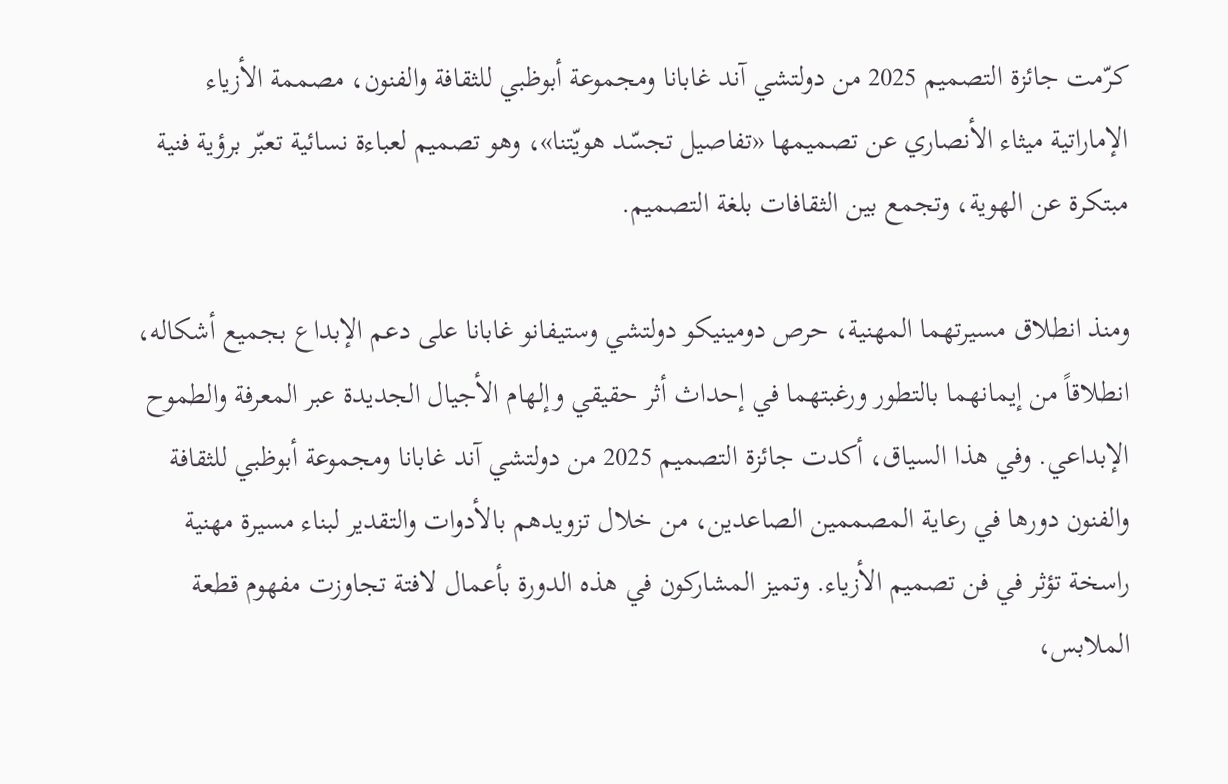كرّمت جائزة التصميم 2025 من دولتشي آند غابانا ومجموعة أبوظبي للثقافة والفنون، مصممة الأزياء الإماراتية ميثاء الأنصاري عن تصميمها «تفاصيل تجسّد هويّتنا»، وهو تصميم لعباءة نسائية تعبّر برؤية فنية مبتكرة عن الهوية، وتجمع بين الثقافات بلغة التصميم.

ومنذ انطلاق مسيرتهما المهنية، حرص دومينيكو دولتشي وستيفانو غابانا على دعم الإبداع بجميع أشكاله، انطلاقاً من إيمانهما بالتطور ورغبتهما في إحداث أثر حقيقي وإلهام الأجيال الجديدة عبر المعرفة والطموح الإبداعي. وفي هذا السياق، أكدت جائزة التصميم 2025 من دولتشي آند غابانا ومجموعة أبوظبي للثقافة والفنون دورها في رعاية المصممين الصاعدين، من خلال تزويدهم بالأدوات والتقدير لبناء مسيرة مهنية راسخة تؤثر في فن تصميم الأزياء. وتميز المشاركون في هذه الدورة بأعمال لافتة تجاوزت مفهوم قطعة الملابس،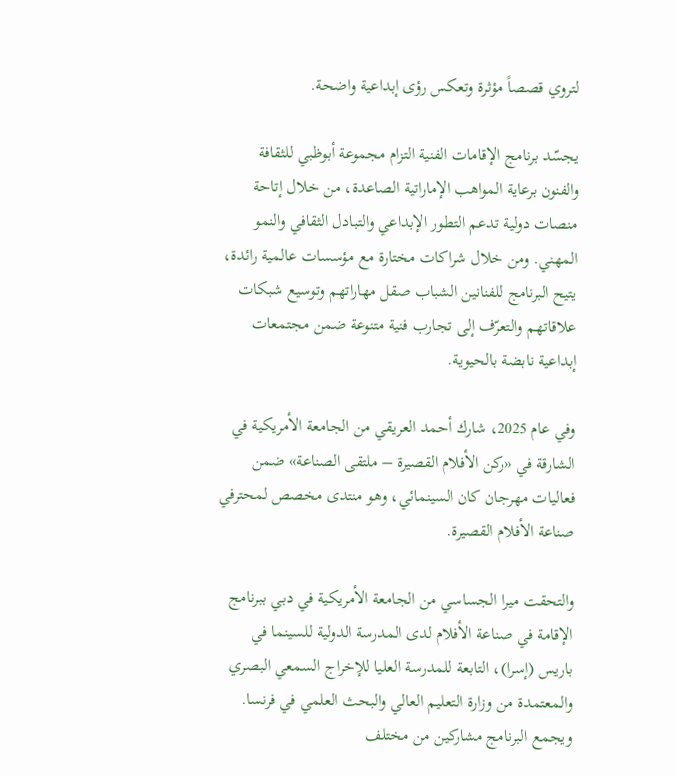لتروي قصصاً مؤثرة وتعكس رؤى إبداعية واضحة.

يجسّد برنامج الإقامات الفنية التزام مجموعة أبوظبي للثقافة والفنون برعاية المواهب الإماراتية الصاعدة، من خلال إتاحة منصات دولية تدعم التطور الإبداعي والتبادل الثقافي والنمو المهني. ومن خلال شراكات مختارة مع مؤسسات عالمية رائدة، يتيح البرنامج للفنانين الشباب صقل مهاراتهم وتوسيع شبكات علاقاتهم والتعرّف إلى تجارب فنية متنوعة ضمن مجتمعات إبداعية نابضة بالحيوية.

وفي عام 2025، شارك أحمد العريقي من الجامعة الأمريكية في الشارقة في «ركن الأفلام القصيرة – ملتقى الصناعة» ضمن فعاليات مهرجان كان السينمائي، وهو منتدى مخصص لمحترفي صناعة الأفلام القصيرة.

والتحقت ميرا الجساسي من الجامعة الأمريكية في دبي ببرنامج الإقامة في صناعة الأفلام لدى المدرسة الدولية للسينما في باريس (إسرا)، التابعة للمدرسة العليا للإخراج السمعي البصري والمعتمدة من وزارة التعليم العالي والبحث العلمي في فرنسا. ويجمع البرنامج مشاركين من مختلف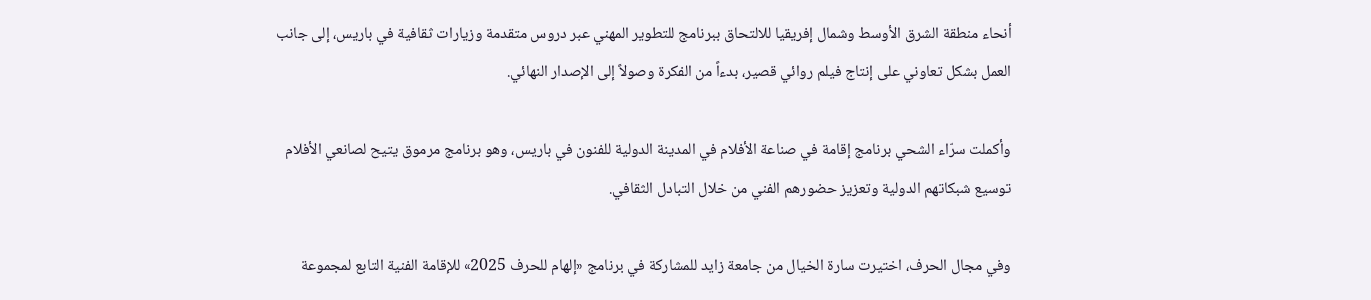أنحاء منطقة الشرق الأوسط وشمال إفريقيا للالتحاق ببرنامج للتطوير المهني عبر دروس متقدمة وزيارات ثقافية في باريس، إلى جانب العمل بشكل تعاوني على إنتاج فيلم روائي قصير، بدءاً من الفكرة وصولاً إلى الإصدار النهائي.

وأكملت سرّاء الشحي برنامج إقامة في صناعة الأفلام في المدينة الدولية للفنون في باريس، وهو برنامج مرموق يتيح لصانعي الأفلام توسيع شبكاتهم الدولية وتعزيز حضورهم الفني من خلال التبادل الثقافي.

وفي مجال الحرف، اختيرت سارة الخيال من جامعة زايد للمشاركة في برنامج «إلهام للحرف 2025» للإقامة الفنية التابع لمجموعة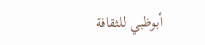أبوظبي للثقافة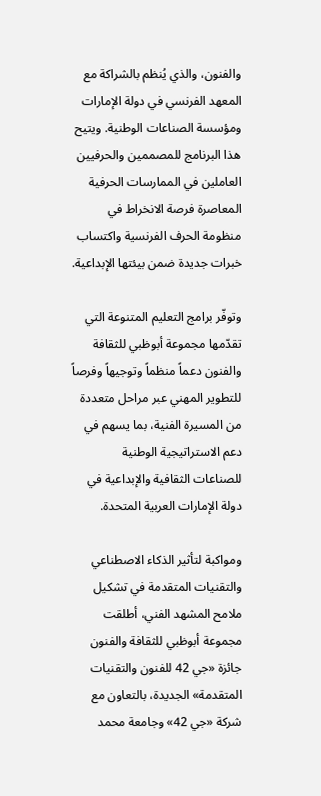والفنون، والذي يُنظم بالشراكة مع المعهد الفرنسي في دولة الإمارات ومؤسسة الصناعات الوطنية. ويتيح هذا البرنامج للمصممين والحرفيين العاملين في الممارسات الحرفية المعاصرة فرصة الانخراط في منظومة الحرف الفرنسية واكتساب خبرات جديدة ضمن بيئتها الإبداعية.

وتوفّر برامج التعليم المتنوعة التي تقدّمها مجموعة أبوظبي للثقافة والفنون دعماً منظماً وتوجيهاً وفرصاً للتطوير المهني عبر مراحل متعددة من المسيرة الفنية، بما يسهم في دعم الاستراتيجية الوطنية للصناعات الثقافية والإبداعية في دولة الإمارات العربية المتحدة.

ومواكبة لتأثير الذكاء الاصطناعي والتقنيات المتقدمة في تشكيل ملامح المشهد الفني، أطلقت مجموعة أبوظبي للثقافة والفنون جائزة «جي 42 للفنون والتقنيات المتقدمة» الجديدة، بالتعاون مع شركة «جي 42» وجامعة محمد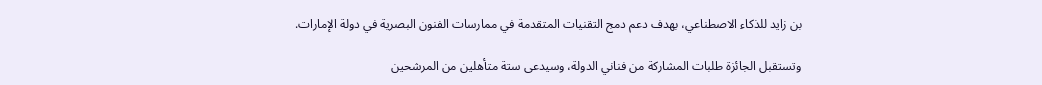بن زايد للذكاء الاصطناعي، بهدف دعم دمج التقنيات المتقدمة في ممارسات الفنون البصرية في دولة الإمارات.

وتستقبل الجائزة طلبات المشاركة من فناني الدولة، وسيدعى ستة متأهلين من المرشحين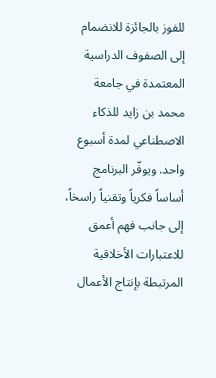للفوز بالجائزة للانضمام إلى الصفوف الدراسية المعتمدة في جامعة محمد بن زايد للذكاء الاصطناعي لمدة أسبوع واحد. ويوفّر البرنامج أساساً فكرياً وتقنياً راسخاً، إلى جانب فهم أعمق للاعتبارات الأخلاقية المرتبطة بإنتاج الأعمال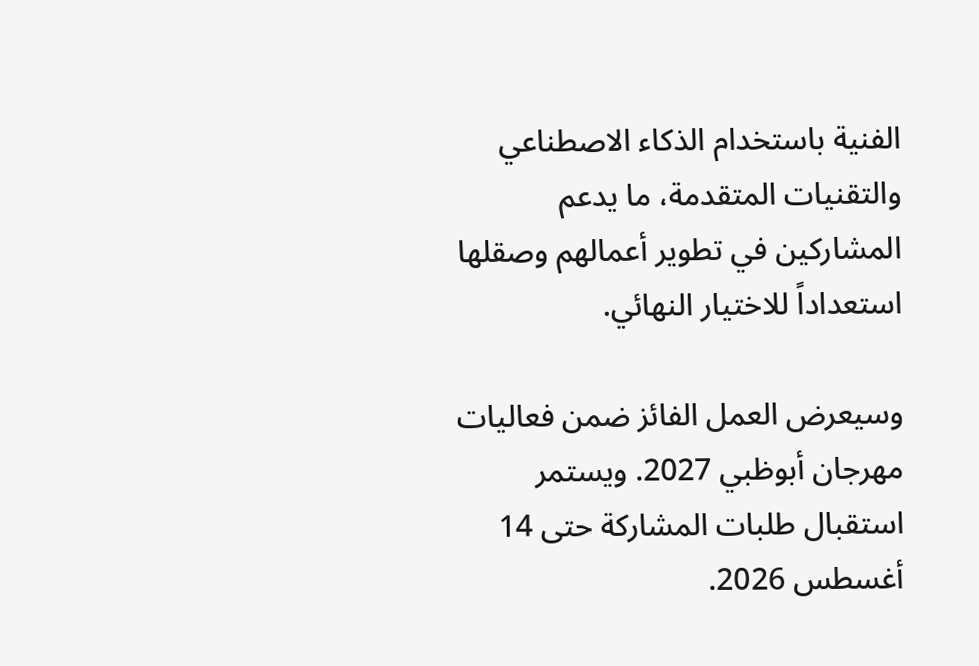الفنية باستخدام الذكاء الاصطناعي والتقنيات المتقدمة، ما يدعم المشاركين في تطوير أعمالهم وصقلها استعداداً للاختيار النهائي.

وسيعرض العمل الفائز ضمن فعاليات مهرجان أبوظبي 2027. ويستمر استقبال طلبات المشاركة حتى 14 أغسطس 2026.